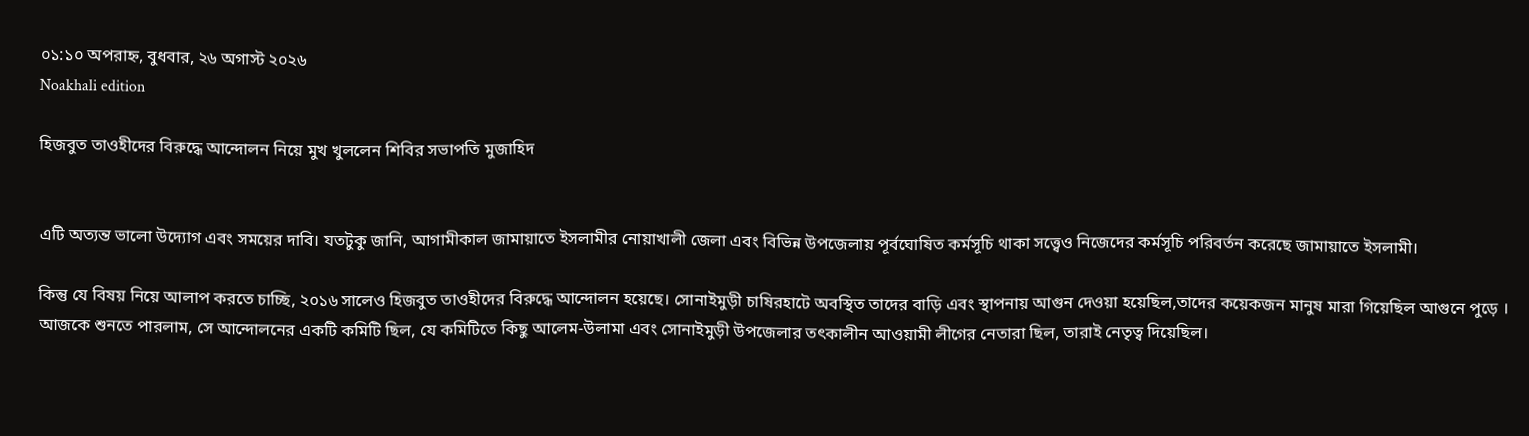০১:১০ অপরাহ্ন, বুধবার, ২৬ অগাস্ট ২০২৬
Noakhali edition

হিজবুত তাওহীদের বিরুদ্ধে আন্দোলন নিয়ে মুখ খুললেন শিবির সভাপতি মুজাহিদ


এটি অত্যন্ত ভালো উদ্যোগ এবং সময়ের দাবি। যতটুকু জানি, আগামীকাল জামায়াতে ইসলামীর নোয়াখালী জেলা এবং বিভিন্ন উপজেলায় পূর্বঘোষিত কর্মসূচি থাকা সত্ত্বেও নিজেদের কর্মসূচি পরিবর্তন করেছে জামায়াতে ইসলামী।

কিন্তু যে বিষয় নিয়ে আলাপ করতে চাচ্ছি, ২০১৬ সালেও হিজবুত তাওহীদের বিরুদ্ধে আন্দোলন হয়েছে। সোনাইমুড়ী চাষিরহাটে অবস্থিত তাদের বাড়ি এবং স্থাপনায় আগুন দেওয়া হয়েছিল,তাদের কয়েকজন মানুষ মারা গিয়েছিল আগুনে পুড়ে । আজকে শুনতে পারলাম, সে আন্দোলনের একটি কমিটি ছিল, যে কমিটিতে কিছু আলেম-উলামা এবং সোনাইমুড়ী উপজেলার তৎকালীন আওয়ামী লীগের নেতারা ছিল, তারাই নেতৃত্ব দিয়েছিল।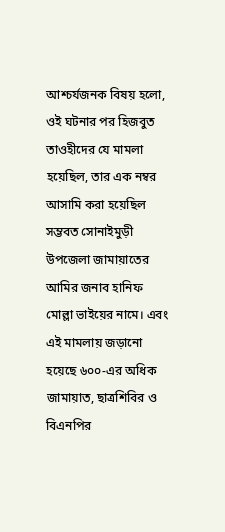আশ্চর্যজনক বিষয় হলো, ওই ঘটনার পর হিজবুত তাওহীদের যে মামলা হয়েছিল, তার এক নম্বর আসামি করা হয়েছিল সম্ভবত সোনাইমুড়ী উপজেলা জামায়াতের আমির জনাব হানিফ মোল্লা ভাইয়ের নামে। এবং এই মামলায় জড়ানো হয়েছে ৬০০-এর অধিক জামায়াত, ছাত্রশিবির ও বিএনপির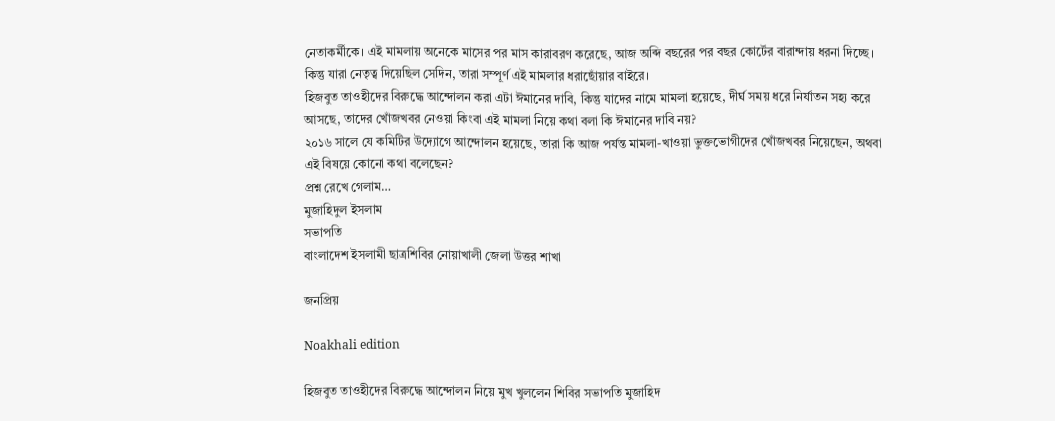নেতাকর্মীকে। এই মামলায় অনেকে মাসের পর মাস কারাবরণ করেছে, আজ অব্দি বছরের পর বছর কোর্টের বারান্দায় ধরনা দিচ্ছে। কিন্তু যারা নেতৃত্ব দিয়েছিল সেদিন, তারা সম্পূর্ণ এই মামলার ধরাছোঁয়ার বাইরে।
হিজবুত তাওহীদের বিরুদ্ধে আন্দোলন করা এটা ঈমানের দাবি, কিন্তু যাদের নামে মামলা হয়েছে, দীর্ঘ সময় ধরে নির্যাতন সহ্য করে আসছে, তাদের খোঁজখবর নেওয়া কিংবা এই মামলা নিয়ে কথা বলা কি ঈমানের দাবি নয়?
২০১৬ সালে যে কমিটির উদ্যোগে আন্দোলন হয়েছে, তারা কি আজ পর্যন্ত মামলা-খাওয়া ভুক্তভোগীদের খোঁজখবর নিয়েছেন, অথবা এই বিষয়ে কোনো কথা বলেছেন?
প্রশ্ন রেখে গেলাম…
মুজাহিদুল ইসলাম
সভাপতি
বাংলাদেশ ইসলামী ছাত্রশিবির নোয়াখালী জেলা উত্তর শাখা

জনপ্রিয়

Noakhali edition

হিজবুত তাওহীদের বিরুদ্ধে আন্দোলন নিয়ে মুখ খুললেন শিবির সভাপতি মুজাহিদ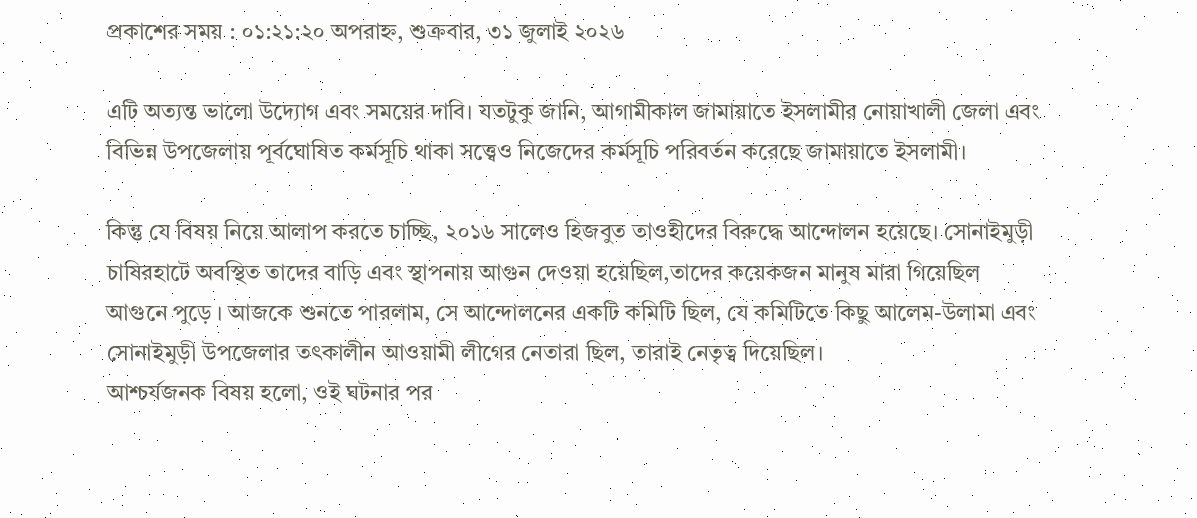প্রকাশের সময় : ০১:২১:২০ অপরাহ্ন, শুক্রবার, ৩১ জুলাই ২০২৬

এটি অত্যন্ত ভালো উদ্যোগ এবং সময়ের দাবি। যতটুকু জানি, আগামীকাল জামায়াতে ইসলামীর নোয়াখালী জেলা এবং বিভিন্ন উপজেলায় পূর্বঘোষিত কর্মসূচি থাকা সত্ত্বেও নিজেদের কর্মসূচি পরিবর্তন করেছে জামায়াতে ইসলামী।

কিন্তু যে বিষয় নিয়ে আলাপ করতে চাচ্ছি, ২০১৬ সালেও হিজবুত তাওহীদের বিরুদ্ধে আন্দোলন হয়েছে। সোনাইমুড়ী চাষিরহাটে অবস্থিত তাদের বাড়ি এবং স্থাপনায় আগুন দেওয়া হয়েছিল,তাদের কয়েকজন মানুষ মারা গিয়েছিল আগুনে পুড়ে । আজকে শুনতে পারলাম, সে আন্দোলনের একটি কমিটি ছিল, যে কমিটিতে কিছু আলেম-উলামা এবং সোনাইমুড়ী উপজেলার তৎকালীন আওয়ামী লীগের নেতারা ছিল, তারাই নেতৃত্ব দিয়েছিল।
আশ্চর্যজনক বিষয় হলো, ওই ঘটনার পর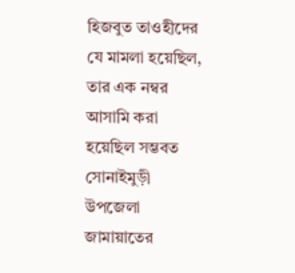হিজবুত তাওহীদের যে মামলা হয়েছিল, তার এক নম্বর আসামি করা হয়েছিল সম্ভবত সোনাইমুড়ী উপজেলা জামায়াতের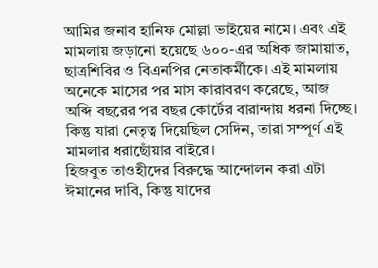আমির জনাব হানিফ মোল্লা ভাইয়ের নামে। এবং এই মামলায় জড়ানো হয়েছে ৬০০-এর অধিক জামায়াত, ছাত্রশিবির ও বিএনপির নেতাকর্মীকে। এই মামলায় অনেকে মাসের পর মাস কারাবরণ করেছে, আজ অব্দি বছরের পর বছর কোর্টের বারান্দায় ধরনা দিচ্ছে। কিন্তু যারা নেতৃত্ব দিয়েছিল সেদিন, তারা সম্পূর্ণ এই মামলার ধরাছোঁয়ার বাইরে।
হিজবুত তাওহীদের বিরুদ্ধে আন্দোলন করা এটা ঈমানের দাবি, কিন্তু যাদের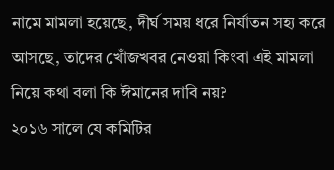নামে মামলা হয়েছে, দীর্ঘ সময় ধরে নির্যাতন সহ্য করে আসছে, তাদের খোঁজখবর নেওয়া কিংবা এই মামলা নিয়ে কথা বলা কি ঈমানের দাবি নয়?
২০১৬ সালে যে কমিটির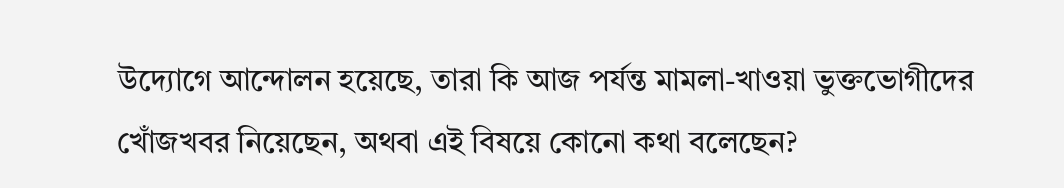উদ্যোগে আন্দোলন হয়েছে, তারা কি আজ পর্যন্ত মামলা-খাওয়া ভুক্তভোগীদের খোঁজখবর নিয়েছেন, অথবা এই বিষয়ে কোনো কথা বলেছেন?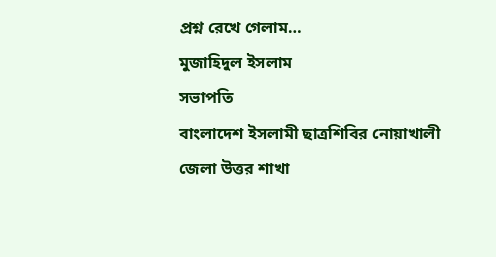প্রশ্ন রেখে গেলাম…
মুজাহিদুল ইসলাম
সভাপতি
বাংলাদেশ ইসলামী ছাত্রশিবির নোয়াখালী জেলা উত্তর শাখা